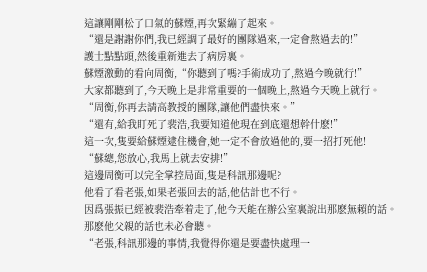這讓剛剛松了口氣的蘇煙,再次緊繃了起來。
“還是謝謝你們,我已經調了最好的團隊過來,一定會熬過去的!”
護士點點頭,然後重新進去了病房裏。
蘇煙激動的看向周衡,“你聽到了嗎?手術成功了,熬過今晚就行!”
大家都聽到了,今天晚上是非常重要的一個晚上,熬過今天晚上就行。
“周衡,你再去請高教授的團隊,讓他們盡快來。”
“還有,給我盯死了裴浩,我要知道他現在到底還想幹什麽!”
這一次,隻要給蘇煙逮住機會,她一定不會放過他的,要一招打死他!
“蘇總,您放心,我馬上就去安排!”
這邊周衡可以完全掌控局面,隻是科訊那邊呢?
他看了看老張,如果老張回去的話,他估計也不行。
因爲張振已經被裴浩牽着走了,他今天能在辦公室裏說出那麽無賴的話。
那麽他父親的話也未必會聽。
“老張,科訊那邊的事情,我覺得你還是要盡快處理一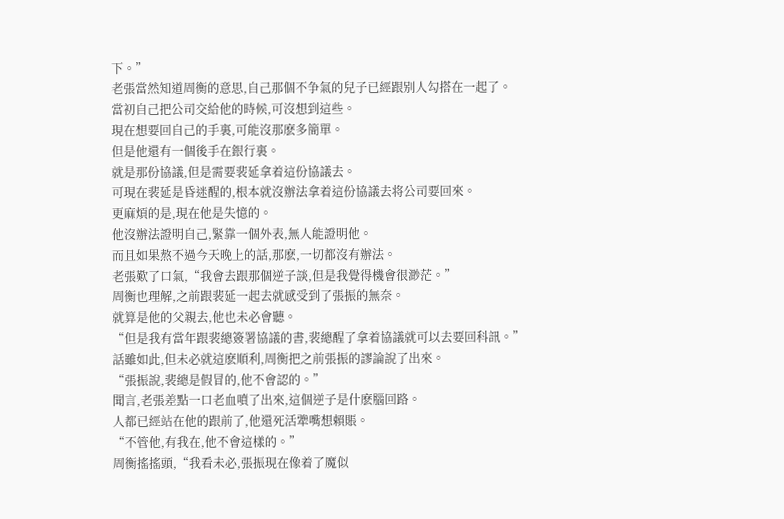下。”
老張當然知道周衡的意思,自己那個不争氣的兒子已經跟别人勾搭在一起了。
當初自己把公司交給他的時候,可沒想到這些。
現在想要回自己的手裏,可能沒那麽多簡單。
但是他還有一個後手在銀行裏。
就是那份協議,但是需要裴延拿着這份協議去。
可現在裴延是昏迷醒的,根本就沒辦法拿着這份協議去将公司要回來。
更麻煩的是,現在他是失憶的。
他沒辦法證明自己,緊靠一個外表,無人能證明他。
而且如果熬不過今天晚上的話,那麽,一切都沒有辦法。
老張歎了口氣,“我會去跟那個逆子談,但是我覺得機會很渺茫。”
周衡也理解,之前跟裴延一起去就感受到了張振的無奈。
就算是他的父親去,他也未必會聽。
“但是我有當年跟裴總簽署協議的書,裴總醒了拿着協議就可以去要回科訊。”
話雖如此,但未必就這麽順利,周衡把之前張振的謬論說了出來。
“張振說,裴總是假冒的,他不會認的。”
聞言,老張差點一口老血噴了出來,這個逆子是什麽腦回路。
人都已經站在他的跟前了,他還死活犟嘴想賴賬。
“不管他,有我在,他不會這樣的。”
周衡搖搖頭,“我看未必,張振現在像着了魔似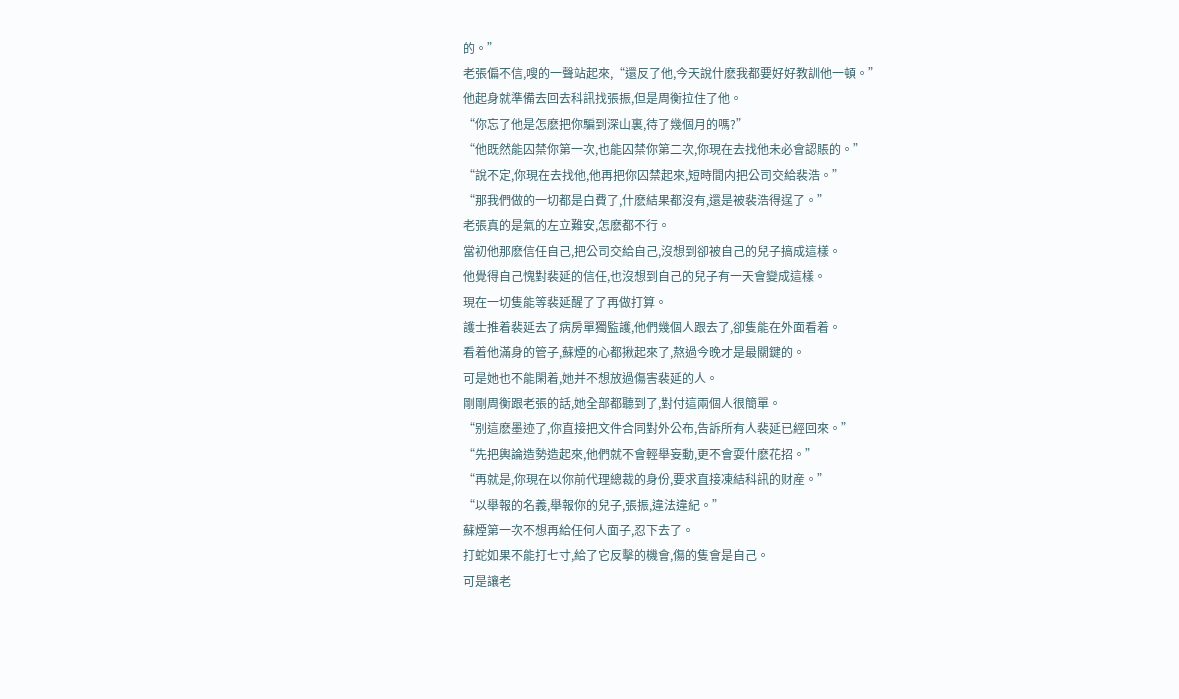的。”
老張偏不信,嗖的一聲站起來,“還反了他,今天說什麽我都要好好教訓他一頓。”
他起身就準備去回去科訊找張振,但是周衡拉住了他。
“你忘了他是怎麽把你騙到深山裏,待了幾個月的嗎?”
“他既然能囚禁你第一次,也能囚禁你第二次,你現在去找他未必會認賬的。”
“說不定,你現在去找他,他再把你囚禁起來,短時間内把公司交給裴浩。”
“那我們做的一切都是白費了,什麽結果都沒有,還是被裴浩得逞了。”
老張真的是氣的左立難安,怎麽都不行。
當初他那麽信任自己,把公司交給自己,沒想到卻被自己的兒子搞成這樣。
他覺得自己愧對裴延的信任,也沒想到自己的兒子有一天會變成這樣。
現在一切隻能等裴延醒了了再做打算。
護士推着裴延去了病房單獨監護,他們幾個人跟去了,卻隻能在外面看着。
看着他滿身的管子,蘇煙的心都揪起來了,熬過今晚才是最關鍵的。
可是她也不能閑着,她并不想放過傷害裴延的人。
剛剛周衡跟老張的話,她全部都聽到了,對付這兩個人很簡單。
“别這麽墨迹了,你直接把文件合同對外公布,告訴所有人裴延已經回來。”
“先把輿論造勢造起來,他們就不會輕舉妄動,更不會耍什麽花招。”
“再就是,你現在以你前代理總裁的身份,要求直接凍結科訊的财産。”
“以舉報的名義,舉報你的兒子,張振,違法違紀。”
蘇煙第一次不想再給任何人面子,忍下去了。
打蛇如果不能打七寸,給了它反擊的機會,傷的隻會是自己。
可是讓老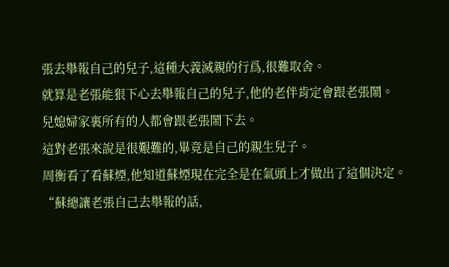張去舉報自己的兒子,這種大義滅親的行爲,很難取舍。
就算是老張能狠下心去舉報自己的兒子,他的老伴肯定會跟老張鬧。
兒媳婦家裏所有的人都會跟老張鬧下去。
這對老張來說是很艱難的,畢竟是自己的親生兒子。
周衡看了看蘇煙,他知道蘇煙現在完全是在氣頭上才做出了這個決定。
“蘇總讓老張自己去舉報的話,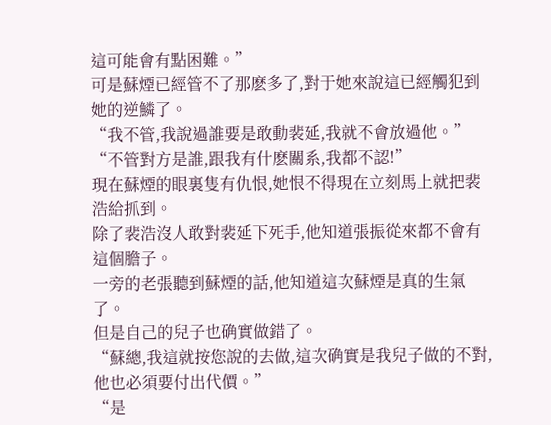這可能會有點困難。”
可是蘇煙已經管不了那麽多了,對于她來說這已經觸犯到她的逆鱗了。
“我不管,我說過誰要是敢動裴延,我就不會放過他。”
“不管對方是誰,跟我有什麽關系,我都不認!”
現在蘇煙的眼裏隻有仇恨,她恨不得現在立刻馬上就把裴浩給抓到。
除了裴浩沒人敢對裴延下死手,他知道張振從來都不會有這個膽子。
一旁的老張聽到蘇煙的話,他知道這次蘇煙是真的生氣了。
但是自己的兒子也确實做錯了。
“蘇總,我這就按您說的去做,這次确實是我兒子做的不對,他也必須要付出代價。”
“是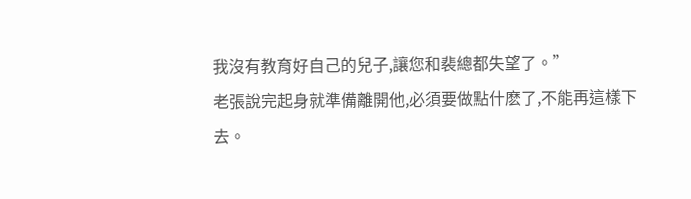我沒有教育好自己的兒子,讓您和裴總都失望了。”
老張說完起身就準備離開他,必須要做點什麽了,不能再這樣下去。